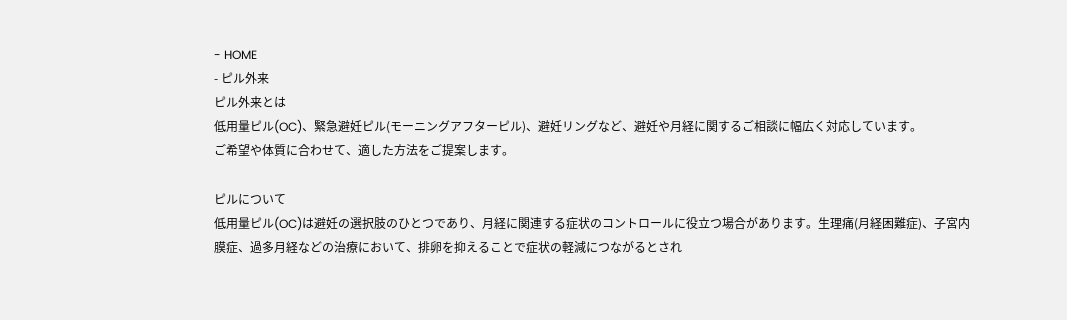- HOME
- ピル外来
ピル外来とは
低用量ピル(OC)、緊急避妊ピル(モーニングアフターピル)、避妊リングなど、避妊や月経に関するご相談に幅広く対応しています。
ご希望や体質に合わせて、適した方法をご提案します。

ピルについて
低用量ピル(OC)は避妊の選択肢のひとつであり、月経に関連する症状のコントロールに役立つ場合があります。生理痛(月経困難症)、子宮内膜症、過多月経などの治療において、排卵を抑えることで症状の軽減につながるとされ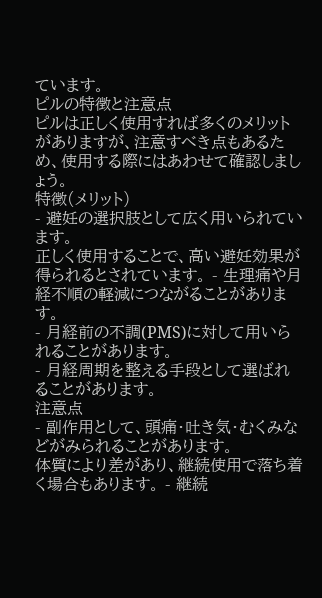ています。
ピルの特徴と注意点
ピルは正しく使用すれば多くのメリットがありますが、注意すべき点もあるため、使用する際にはあわせて確認しましょう。
特徴(メリット)
- 避妊の選択肢として広く用いられています。
正しく使用することで、高い避妊効果が得られるとされています。 - 生理痛や月経不順の軽減につながることがあります。
- 月経前の不調(PMS)に対して用いられることがあります。
- 月経周期を整える手段として選ばれることがあります。
注意点
- 副作用として、頭痛・吐き気・むくみなどがみられることがあります。
体質により差があり、継続使用で落ち着く場合もあります。 - 継続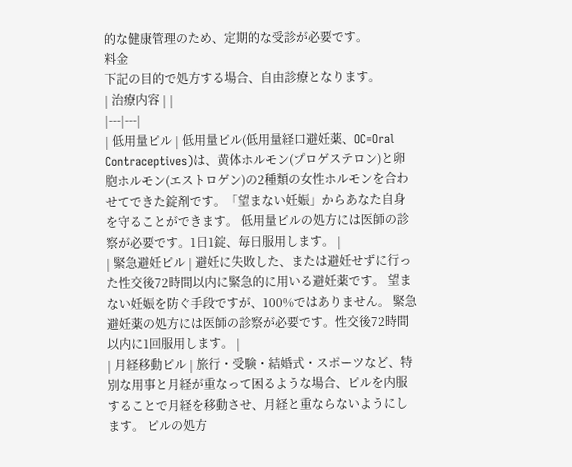的な健康管理のため、定期的な受診が必要です。
料金
下記の目的で処方する場合、自由診療となります。
| 治療内容 | |
|---|---|
| 低用量ピル | 低用量ピル(低用量経口避妊薬、OC=Oral Contraceptives)は、黄体ホルモン(プロゲステロン)と卵胞ホルモン(エストロゲン)の2種類の女性ホルモンを合わせてできた錠剤です。「望まない妊娠」からあなた自身を守ることができます。 低用量ピルの処方には医師の診察が必要です。1日1錠、毎日服用します。 |
| 緊急避妊ピル | 避妊に失敗した、または避妊せずに行った性交後72時間以内に緊急的に用いる避妊薬です。 望まない妊娠を防ぐ手段ですが、100%ではありません。 緊急避妊薬の処方には医師の診察が必要です。性交後72時間以内に1回服用します。 |
| 月経移動ピル | 旅行・受験・結婚式・スポーツなど、特別な用事と月経が重なって困るような場合、ピルを内服することで月経を移動させ、月経と重ならないようにします。 ピルの処方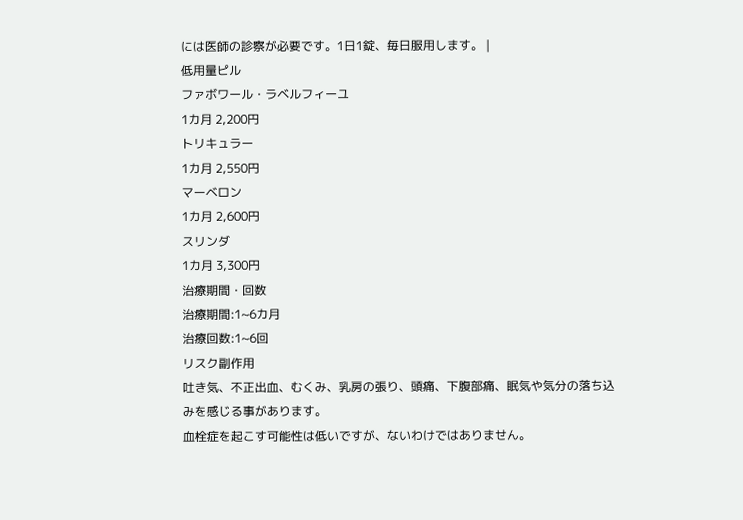には医師の診察が必要です。1日1錠、毎日服用します。 |
低用量ピル
ファボワール・ラベルフィーユ
1カ月 2,200円
トリキュラー
1カ月 2,550円
マーベロン
1カ月 2,600円
スリンダ
1カ月 3,300円
治療期間・回数
治療期間:1~6カ月
治療回数:1~6回
リスク副作用
吐き気、不正出血、むくみ、乳房の張り、頭痛、下腹部痛、眠気や気分の落ち込みを感じる事があります。
血栓症を起こす可能性は低いですが、ないわけではありません。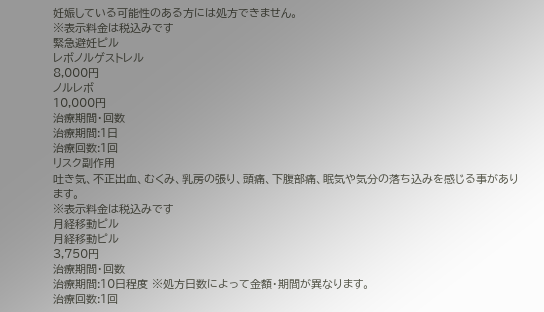妊娠している可能性のある方には処方できません。
※表示料金は税込みです
緊急避妊ピル
レボノルゲストレル
8,000円
ノルレボ
10,000円
治療期間・回数
治療期間:1日
治療回数:1回
リスク副作用
吐き気、不正出血、むくみ、乳房の張り、頭痛、下腹部痛、眠気や気分の落ち込みを感じる事があります。
※表示料金は税込みです
月経移動ピル
月経移動ピル
3,750円
治療期間・回数
治療期間:10日程度 ※処方日数によって金額・期間が異なります。
治療回数:1回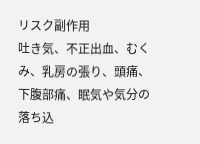リスク副作用
吐き気、不正出血、むくみ、乳房の張り、頭痛、下腹部痛、眠気や気分の落ち込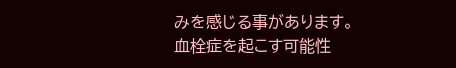みを感じる事があります。
血栓症を起こす可能性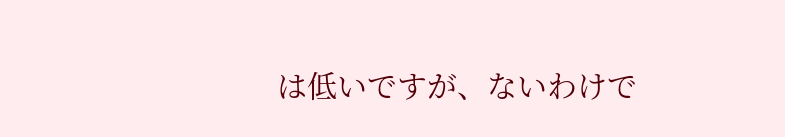は低いですが、ないわけで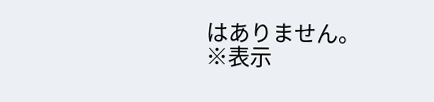はありません。
※表示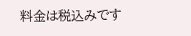料金は税込みです